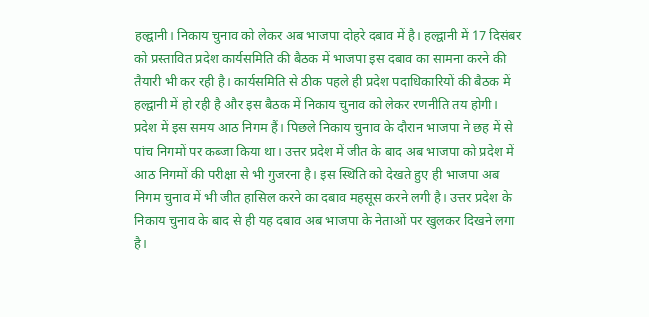हल्द्वानी। निकाय चुनाव को लेकर अब भाजपा दोहरे दबाव में है। हल्द्वानी में 17 दिसंबर को प्रस्तावित प्रदेश कार्यसमिति की बैठक में भाजपा इस दबाव का सामना करने की तैयारी भी कर रही है। कार्यसमिति से ठीक पहले ही प्रदेश पदाधिकारियों की बैठक में हल्द्वानी में हो रही है और इस बैठक में निकाय चुनाव को लेकर रणनीति तय होगी।
प्रदेश में इस समय आठ निगम हैं। पिछले निकाय चुनाव के दौरान भाजपा ने छह में से पांच निगमों पर कब्जा किया था। उत्तर प्रदेश में जीत के बाद अब भाजपा को प्रदेश में आठ निगमों की परीक्षा से भी गुजरना है। इस स्थिति को देखते हुए ही भाजपा अब निगम चुनाव में भी जीत हासिल करने का दबाव महसूस करने लगी है। उत्तर प्रदेश के निकाय चुनाव के बाद से ही यह दबाव अब भाजपा के नेताओं पर खुलकर दिखने लगा है।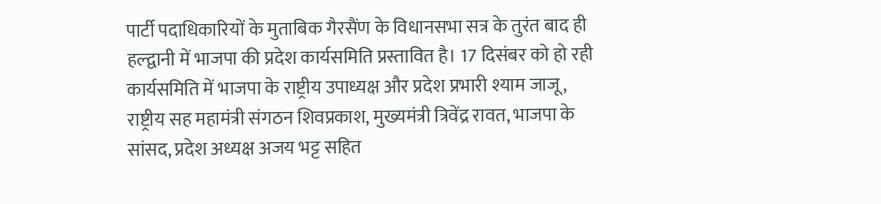पार्टी पदाधिकारियों के मुताबिक गैरसैंण के विधानसभा सत्र के तुरंत बाद ही हल्द्वानी में भाजपा की प्रदेश कार्यसमिति प्रस्तावित है। 17 दिसंबर को हो रही कार्यसमिति में भाजपा के राष्ट्रीय उपाध्यक्ष और प्रदेश प्रभारी श्याम जाजू, राष्ट्रीय सह महामंत्री संगठन शिवप्रकाश, मुख्यमंत्री त्रिवेंद्र रावत, भाजपा के सांसद, प्रदेश अध्यक्ष अजय भट्ट सहित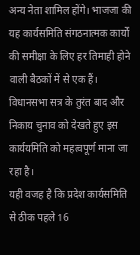अन्य नेता शामिल होंगे। भाजजा की यह कार्यसमिति संगठनात्मक कार्यों की समीक्षा के लिए हर तिमाही होने वाली बैठकों में से एक हैं। विधानसभा सत्र के तुरंत बाद और निकाय चुनाव को देखते हुए इस कार्ययमिति को महत्वपूर्ण माना जा रहा है।
यही वजह है कि प्रदेश कार्यसमिति से ठीक पहले 16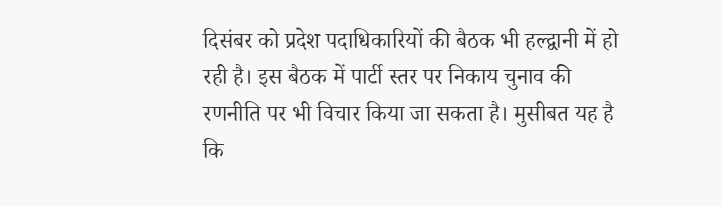दिसंबर को प्रदेश पदाधिकारियों की बैठक भी हल्द्वानी में हो रही है। इस बैठक में पार्टी स्तर पर निकाय चुनाव की रणनीति पर भी विचार किया जा सकता है। मुसीबत यह है कि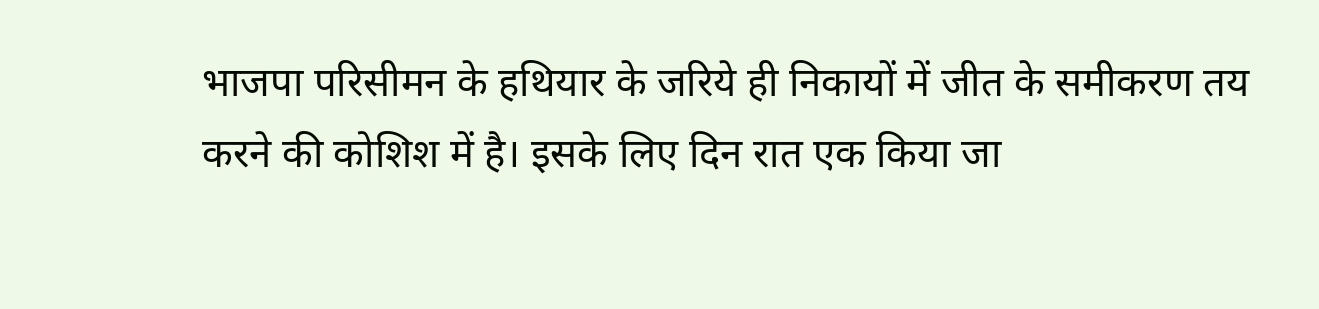भाजपा परिसीमन के हथियार के जरिये ही निकायों में जीत के समीकरण तय करने की कोशिश में है। इसके लिए दिन रात एक किया जा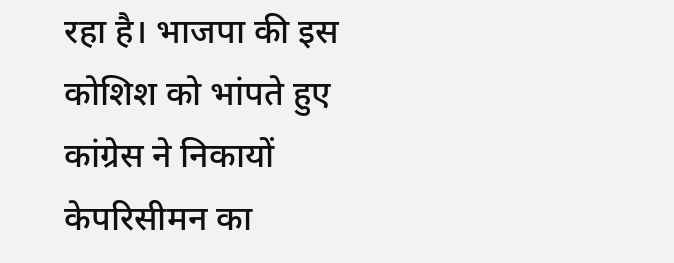रहा है। भाजपा की इस कोशिश को भांपते हुए कांग्रेस ने निकायों केपरिसीमन का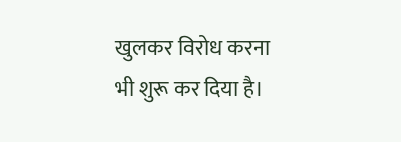खुलकर विरोध करना भी शुरू कर दिया है।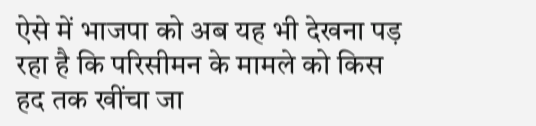ऐसे में भाजपा को अब यह भी देखना पड़ रहा है कि परिसीमन के मामले को किस हद तक खींचा जा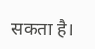सकता है।